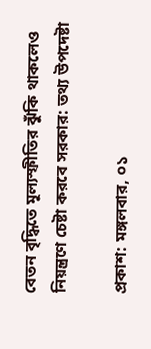বেতন বৃদ্ধিতে মূল্যস্ফীতির ঝুঁকি থাকলেও নিয়ন্ত্রণে চেষ্টা করবে সরকার: তথ্য উপদেষ্টা

প্রকাশ: মঙ্গলবার, ০১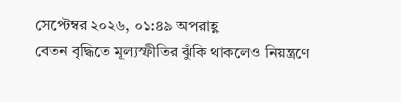সেপ্টেম্বর ২০২৬, ০১:৪৯ অপরাহ্ণ
বেতন বৃদ্ধিতে মূল্যস্ফীতির ঝুঁকি থাকলেও নিয়ন্ত্রণে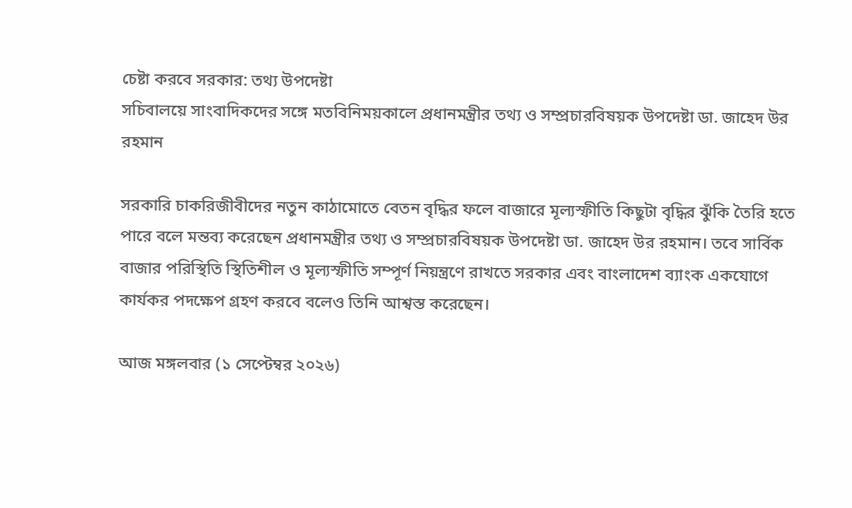চেষ্টা করবে সরকার: তথ্য উপদেষ্টা
সচিবালয়ে সাংবাদিকদের সঙ্গে মতবিনিময়কালে প্রধানমন্ত্রীর তথ্য ও সম্প্রচারবিষয়ক উপদেষ্টা ডা. জাহেদ উর রহমান

সরকারি চাকরিজীবীদের নতুন কাঠামোতে বেতন বৃদ্ধির ফলে বাজারে মূল্যস্ফীতি কিছুটা বৃদ্ধির ঝুঁকি তৈরি হতে পারে বলে মন্তব্য করেছেন প্রধানমন্ত্রীর তথ্য ও সম্প্রচারবিষয়ক উপদেষ্টা ডা. জাহেদ উর রহমান। তবে সার্বিক বাজার পরিস্থিতি স্থিতিশীল ও মূল্যস্ফীতি সম্পূর্ণ নিয়ন্ত্রণে রাখতে সরকার এবং বাংলাদেশ ব্যাংক একযোগে কার্যকর পদক্ষেপ গ্রহণ করবে বলেও তিনি আশ্বস্ত করেছেন।

আজ মঙ্গলবার (১ সেপ্টেম্বর ২০২৬)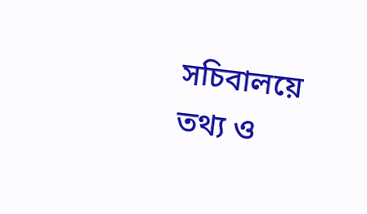সচিবালয়ে তথ্য ও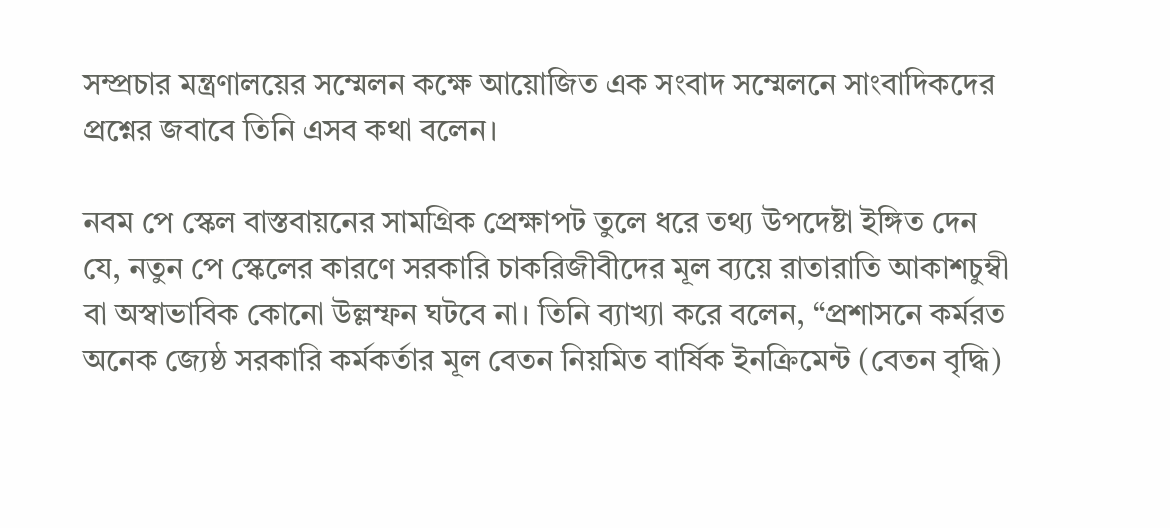সম্প্রচার মন্ত্রণালয়ের সম্মেলন কক্ষে আয়োজিত এক সংবাদ সম্মেলনে সাংবাদিকদের প্রশ্নের জবাবে তিনি এসব কথা বলেন।

নবম পে স্কেল বাস্তবায়নের সামগ্রিক প্রেক্ষাপট তুলে ধরে তথ্য উপদেষ্টা ইঙ্গিত দেন যে, নতুন পে স্কেলের কারণে সরকারি চাকরিজীবীদের মূল ব্যয়ে রাতারাতি আকাশচুম্বী বা অস্বাভাবিক কোনো উল্লম্ফন ঘটবে না। তিনি ব্যাখ্যা করে বলেন, “প্রশাসনে কর্মরত অনেক জ্যেষ্ঠ সরকারি কর্মকর্তার মূল বেতন নিয়মিত বার্ষিক ইনক্রিমেন্ট (বেতন বৃদ্ধি)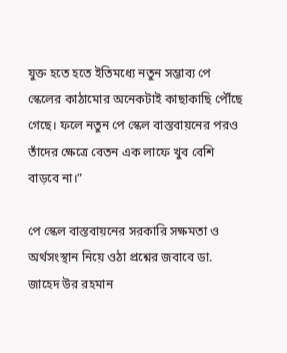যুক্ত হতে হতে ইতিমধ্যে নতুন সম্ভাব্য পে স্কেলের কাঠামোর অনেকটাই কাছাকাছি পৌঁছে গেছে। ফলে নতুন পে স্কেল বাস্তবায়নের পরও তাঁদের ক্ষেত্রে বেতন এক লাফে খুব বেশি বাড়বে না।”

পে স্কেল বাস্তবায়নের সরকারি সক্ষমতা ও অর্থসংস্থান নিয়ে ওঠা প্রশ্নের জবাবে ডা. জাহেদ উর রহমান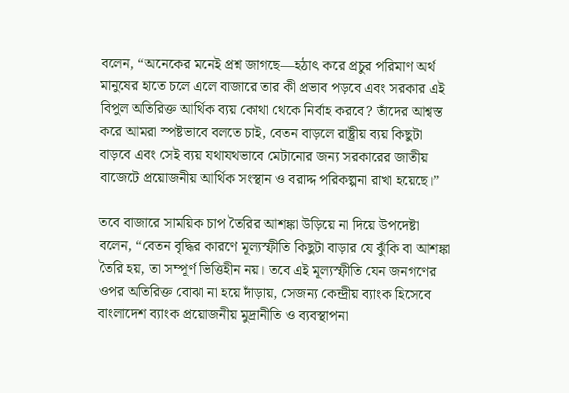বলেন, “অনেকের মনেই প্রশ্ন জাগছে—হঠাৎ করে প্রচুর পরিমাণ অর্থ মানুষের হাতে চলে এলে বাজারে তার কী প্রভাব পড়বে এবং সরকার এই বিপুল অতিরিক্ত আর্থিক ব্যয় কোথা থেকে নির্বাহ করবে? তাঁদের আশ্বস্ত করে আমরা স্পষ্টভাবে বলতে চাই, বেতন বাড়লে রাষ্ট্রীয় ব্যয় কিছুটা বাড়বে এবং সেই ব্যয় যথাযথভাবে মেটানোর জন্য সরকারের জাতীয় বাজেটে প্রয়োজনীয় আর্থিক সংস্থান ও বরাদ্দ পরিকল্পনা রাখা হয়েছে।”

তবে বাজারে সাময়িক চাপ তৈরির আশঙ্কা উড়িয়ে না দিয়ে উপদেষ্টা বলেন, “বেতন বৃদ্ধির কারণে মূল্যস্ফীতি কিছুটা বাড়ার যে ঝুঁকি বা আশঙ্কা তৈরি হয়, তা সম্পূর্ণ ভিত্তিহীন নয়। তবে এই মূল্যস্ফীতি যেন জনগণের ওপর অতিরিক্ত বোঝা না হয়ে দাঁড়ায়, সেজন্য কেন্দ্রীয় ব্যাংক হিসেবে বাংলাদেশ ব্যাংক প্রয়োজনীয় মুদ্রানীতি ও ব্যবস্থাপনা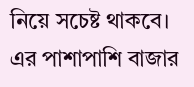নিয়ে সচেষ্ট থাকবে। এর পাশাপাশি বাজার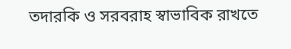তদারকি ও সরবরাহ স্বাভাবিক রাখতে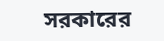সরকারের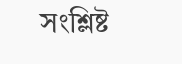সংশ্লিষ্ট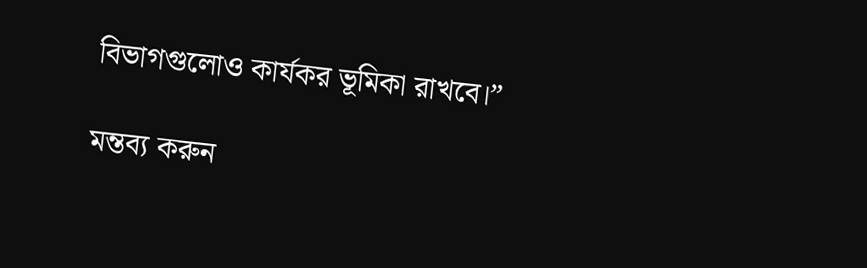বিভাগগুলোও কার্যকর ভূমিকা রাখবে।”

মন্তব্য করুন